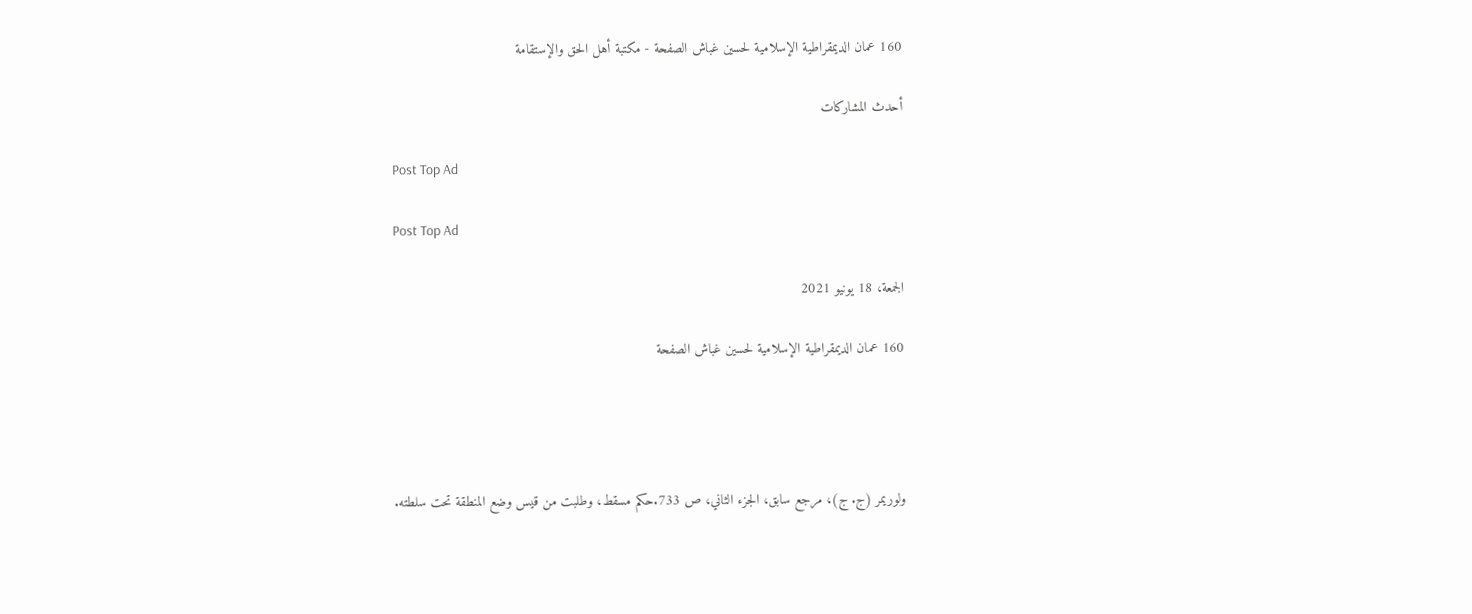160 عمان الديمقراطية الإسلامية لحسين غباش الصفحة - مكتبة أهل الحق والإستقامة

أحدث المشاركات

Post Top Ad

Post Top Ad

الجمعة، 18 يونيو 2021

160 عمان الديمقراطية الإسلامية لحسين غباش الصفحة




ولوريمر (ج. ج)، مرجع سابق، الجزء الثاني، ص 733.حكم مسقط، وطلبت من قيس وضع المنطقة تحت سلطته.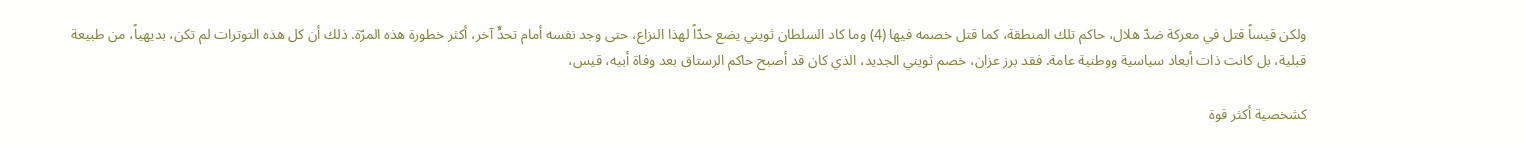ولكن قيساً قتل في معركة ضدّ هلال، حاكم تلك المنطقة، كما قتل خصمه فيها (4) وما كاد السلطان ثويني يضع حدّاً لهذا النزاع، حتى وجد نفسه أمام تحدٍّ آخر، أكثر خطورة هذه المرّة. ذلك أن كل هذه التوترات لم تكن، بديهياً، من طبيعة قبلية، بل كانت ذات أبعاد سياسية ووطنية عامة. فقد برز عزان، خصم ثويني الجديد، الذي كان قد أصبح حاكم الرستاق بعد وفاة أبيه، قيس،

كشخصية أكثر قوة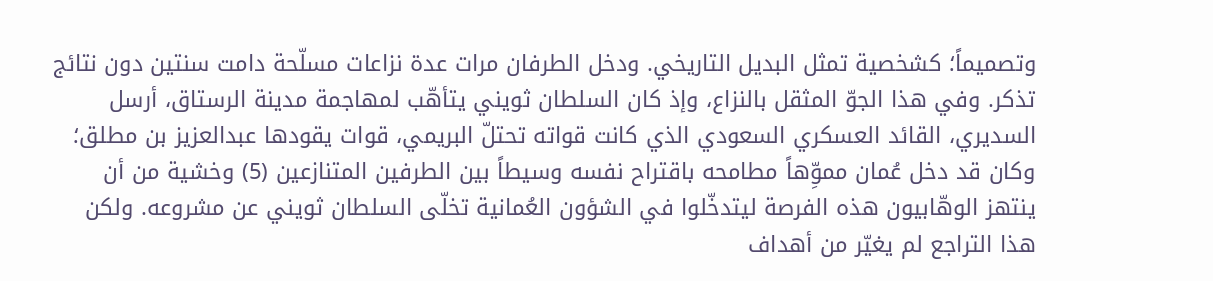وتصميماً؛ كشخصية تمثل البديل التاريخي. ودخل الطرفان مرات عدة نزاعات مسلّحة دامت سنتين دون نتائج تذكر. وفي هذا الجوّ المثقل بالنزاع، وإذ كان السلطان ثويني يتأهّب لمهاجمة مدينة الرستاق، أرسل السديري، القائد العسكري السعودي الذي كانت قواته تحتلّ البريمي، قوات يقودها عبدالعزيز بن مطلق؛ وكان قد دخل عُمان مموِّهاً مطامحه باقتراح نفسه وسيطاً بين الطرفين المتنازعين (5) وخشية من أن ينتهز الوهّابيون هذه الفرصة ليتدخّلوا في الشؤون العُمانية تخلّى السلطان ثويني عن مشروعه. ولكن هذا التراجع لم يغيّر من أهداف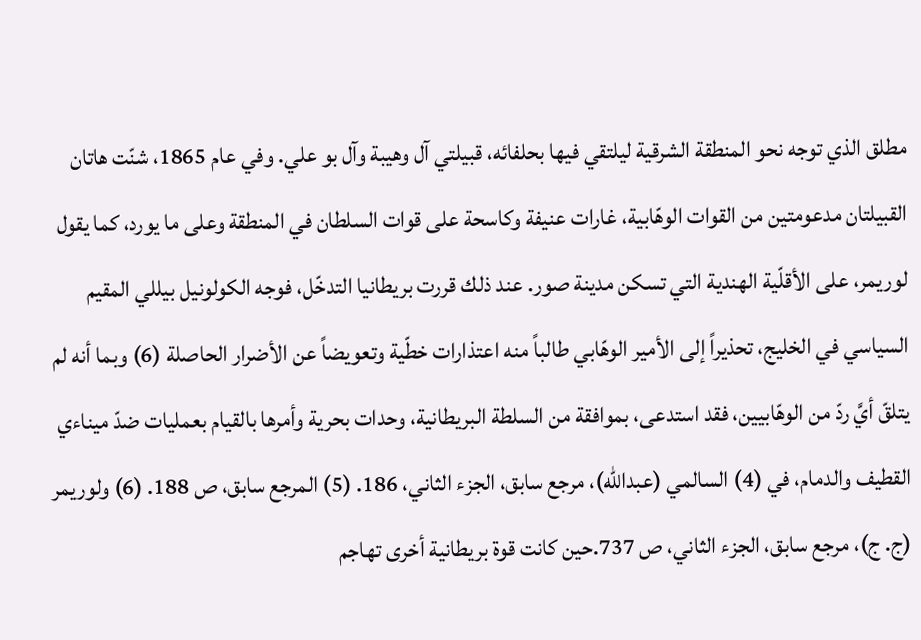مطلق الذي توجه نحو المنطقة الشرقية ليلتقي فيها بحلفائه، قبيلتي آل وهيبة وآل بو علي. وفي عام 1865، شنّت هاتان القبيلتان مدعومتين من القوات الوهّابية، غارات عنيفة وكاسحة على قوات السلطان في المنطقة وعلى ما يورد، كما يقول لوريمر، على الأقلّية الهندية التي تسكن مدينة صور. عند ذلك قررت بريطانيا التدخّل، فوجه الكولونيل بيللي المقيم السياسي في الخليج، تحذيراً إلى الأمير الوهّابي طالباً منه اعتذارات خطّية وتعويضاً عن الأضرار الحاصلة (6) وبما أنه لم يتلقّ أيَّ ردّ من الوهّابيين، فقد استدعى، بموافقة من السلطة البريطانية، وحدات بحرية وأمرها بالقيام بعمليات ضدّ ميناءي القطيف والدمام، في (4) السالمي (عبدالله)، مرجع سابق، الجزء الثاني، 186. (5) المرجع سابق، ص 188. (6) ولوريمر (ج. ج)، مرجع سابق، الجزء الثاني، ص 737.حين كانت قوة بريطانية أخرى تهاجم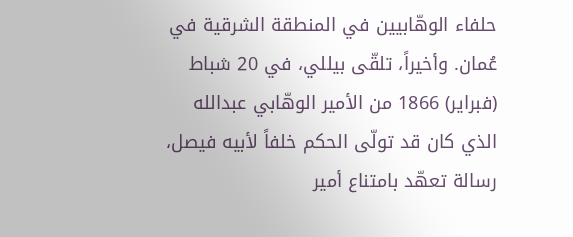حلفاء الوهّابيين في المنطقة الشرقية في عُمان. وأخيراً، تلقّى بيللي، في 20 شباط (فبراير) 1866 من الأمير الوهّابي عبدالله الذي كان قد تولّى الحكم خلفاً لأبيه فيصل، رسالة تعهّد بامتناع أمير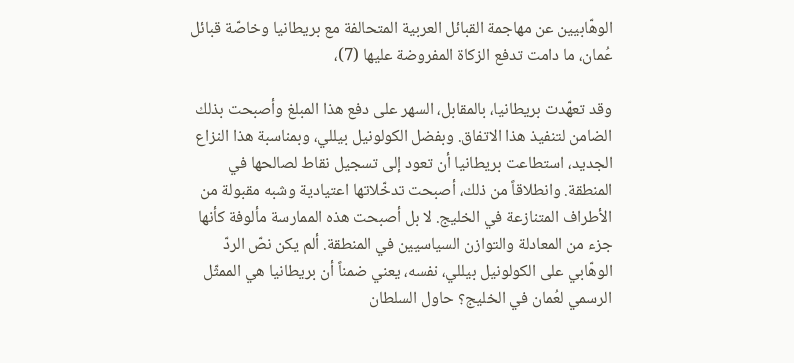الوهّابيين عن مهاجمة القبائل العربية المتحالفة مع بريطانيا وخاصّة قبائل عُمان، ما دامت تدفع الزكاة المفروضة عليها (7)،

وقد تعهّدت بريطانيا، بالمقابل، السهر على دفع هذا المبلغ وأصبحت بذلك الضامن لتنفيذ هذا الاتفاق. وبفضل الكولونيل بيللي، وبمناسبة هذا النزاع الجديد، استطاعت بريطانيا أن تعود إلى تسجيل نقاط لصالحها في المنطقة. وانطلاقاً من ذلك، أصبحت تدخّلاتها اعتيادية وشبه مقبولة من الأطراف المتنازعة في الخليج. لا بل أصبحت هذه الممارسة مألوفة كأنها جزء من المعادلة والتوازن السياسيين في المنطقة. ألم يكن نصّ الردّ الوهّابي على الكولونيل بيللي، نفسه، يعني ضمناً أن بريطانيا هي الممثّل الرسمي لعُمان في الخليج؟ حاول السلطان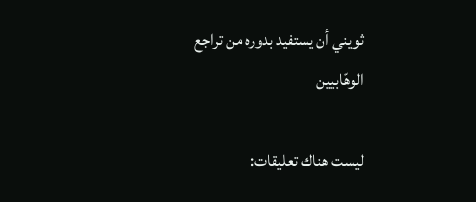ثويني أن يستفيد بدوره من تراجع الوهّابيين

ليست هناك تعليقات: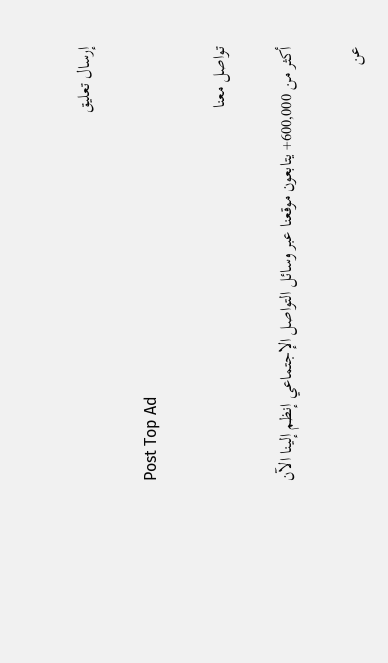إرسال تعليق

Post Top Ad

تواصل معنا

أكثر من 600,000+ يتابعون موقعنا عبر وسائل التواصل الإجتماعي إنظم إلينا الآن

عن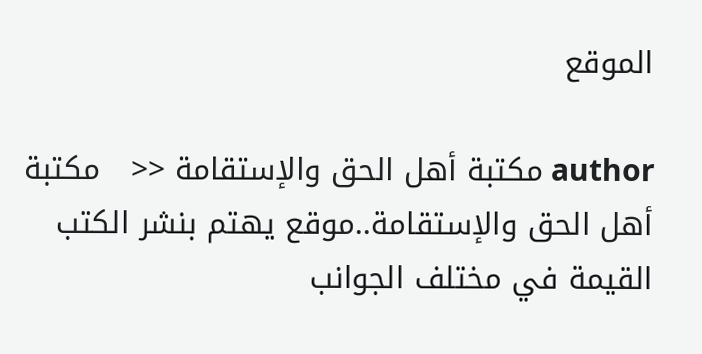الموقع

author مكتبة أهل الحق والإستقامة <<   مكتبة أهل الحق والإستقامة..موقع يهتم بنشر الكتب القيمة في مختلف الجوانب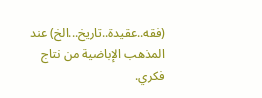(فقه..عقيدة..تاريخ...الخ) عند المذهب الإباضية من نتاج فكري.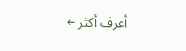أعرف أكثر ←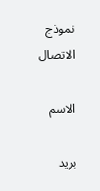نموذج الاتصال

الاسم

بريد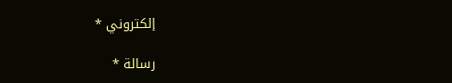إلكتروني *

رسالة *